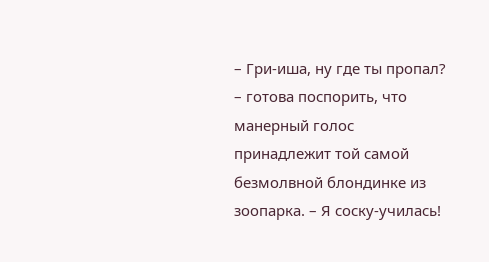– Гри-иша, ну где ты пропал? – готова поспорить, что манерный голос принадлежит той самой безмолвной блондинке из зоопарка. – Я соску-училась!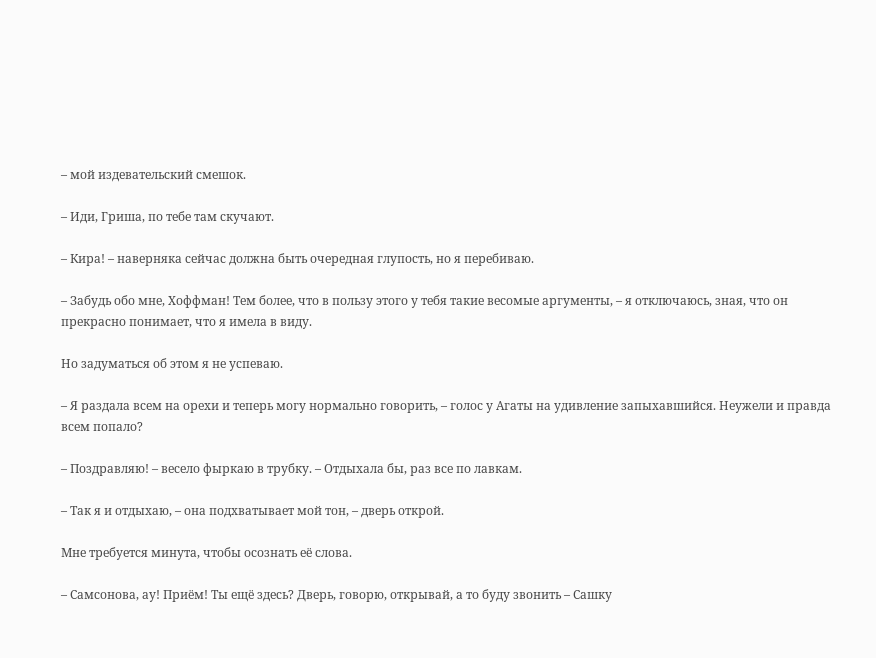– мой издевательский смешок.

– Иди, Гриша, по тебе там скучают.

– Кира! – наверняка сейчас должна быть очередная глупость, но я перебиваю.

– Забудь обо мне, Хоффман! Тем более, что в пользу этого у тебя такие весомые аргументы, – я отключаюсь, зная, что он прекрасно понимает, что я имела в виду.

Но задуматься об этом я не успеваю.

– Я раздала всем на орехи и теперь могу нормально говорить, – голос у Агаты на удивление запыхавшийся. Неужели и правда всем попало?

– Поздравляю! – весело фыркаю в трубку. – Отдыхала бы, раз все по лавкам.

– Так я и отдыхаю, – она подхватывает мой тон, – дверь открой.

Мне требуется минута, чтобы осознать её слова.

– Самсонова, ау! Приём! Ты ещё здесь? Дверь, говорю, открывай, а то буду звонить – Сашку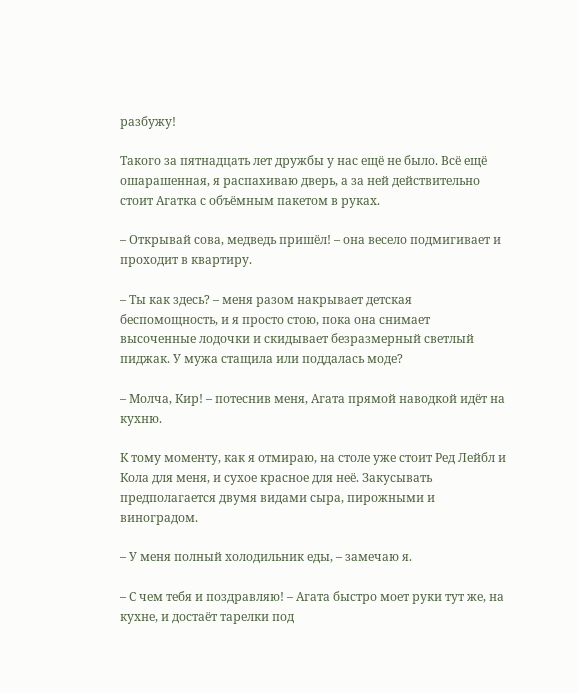разбужу!

Такого за пятнадцать лет дружбы у нас ещё не было. Всё ещё ошарашенная, я распахиваю дверь, а за ней действительно стоит Агатка с объёмным пакетом в руках.

– Открывай сова, медведь пришёл! – она весело подмигивает и проходит в квартиру.

– Ты как здесь? – меня разом накрывает детская беспомощность, и я просто стою, пока она снимает высоченные лодочки и скидывает безразмерный светлый пиджак. У мужа стащила или поддалась моде?

– Молча, Кир! – потеснив меня, Агата прямой наводкой идёт на кухню.

К тому моменту, как я отмираю, на столе уже стоит Ред Лейбл и Кола для меня, и сухое красное для неё. Закусывать предполагается двумя видами сыра, пирожными и виноградом.

– У меня полный холодильник еды, – замечаю я.

– С чем тебя и поздравляю! – Агата быстро моет руки тут же, на кухне, и достаёт тарелки под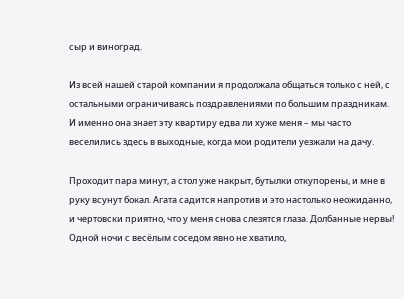сыр и виноград.

Из всей нашей старой компании я продолжала общаться только с ней, с остальными ограничиваясь поздравлениями по большим праздникам. И именно она знает эту квартиру едва ли хуже меня – мы часто веселились здесь в выходные, когда мои родители уезжали на дачу.

Проходит пара минут, а стол уже накрыт, бутылки откупорены, и мне в руку всунут бокал. Агата садится напротив и это настолько неожиданно, и чертовски приятно, что у меня снова слезятся глаза. Долбанные нервы! Одной ночи с весёлым соседом явно не хватило,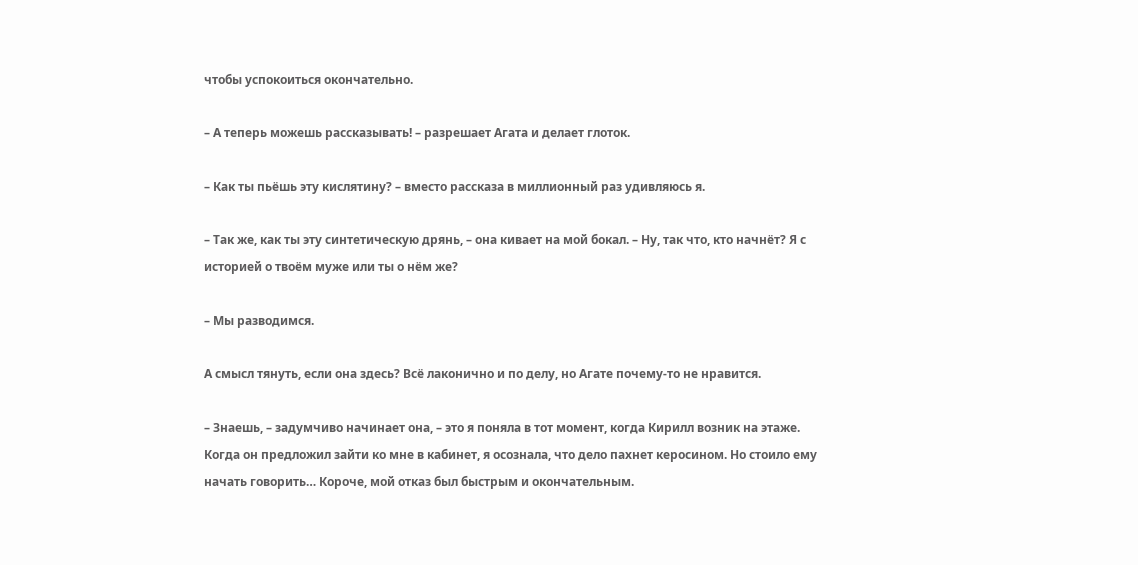чтобы успокоиться окончательно.

– А теперь можешь рассказывать! – разрешает Агата и делает глоток.

– Как ты пьёшь эту кислятину? – вместо рассказа в миллионный раз удивляюсь я.

– Так же, как ты эту синтетическую дрянь, – она кивает на мой бокал. – Ну, так что, кто начнёт? Я с историей о твоём муже или ты о нём же?

– Мы разводимся.

А смысл тянуть, если она здесь? Всё лаконично и по делу, но Агате почему-то не нравится.

– Знаешь, – задумчиво начинает она, – это я поняла в тот момент, когда Кирилл возник на этаже. Когда он предложил зайти ко мне в кабинет, я осознала, что дело пахнет керосином. Но стоило ему начать говорить… Короче, мой отказ был быстрым и окончательным.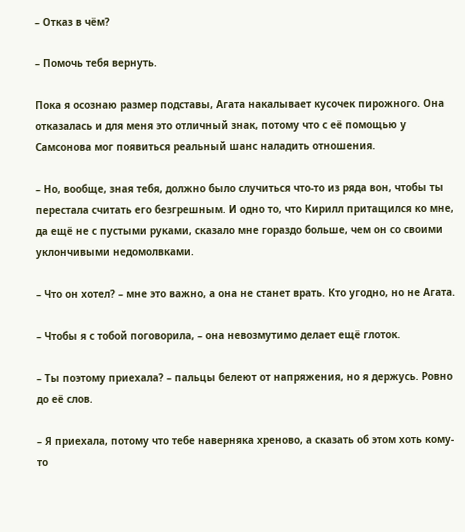– Отказ в чём?

– Помочь тебя вернуть.

Пока я осознаю размер подставы, Агата накалывает кусочек пирожного. Она отказалась и для меня это отличный знак, потому что с её помощью у Самсонова мог появиться реальный шанс наладить отношения.

– Но, вообще, зная тебя, должно было случиться что-то из ряда вон, чтобы ты перестала считать его безгрешным. И одно то, что Кирилл притащился ко мне, да ещё не с пустыми руками, сказало мне гораздо больше, чем он со своими уклончивыми недомолвками.

– Что он хотел? – мне это важно, а она не станет врать. Кто угодно, но не Агата.

– Чтобы я с тобой поговорила, – она невозмутимо делает ещё глоток.

– Ты поэтому приехала? – пальцы белеют от напряжения, но я держусь. Ровно до её слов.

– Я приехала, потому что тебе наверняка хреново, а сказать об этом хоть кому-то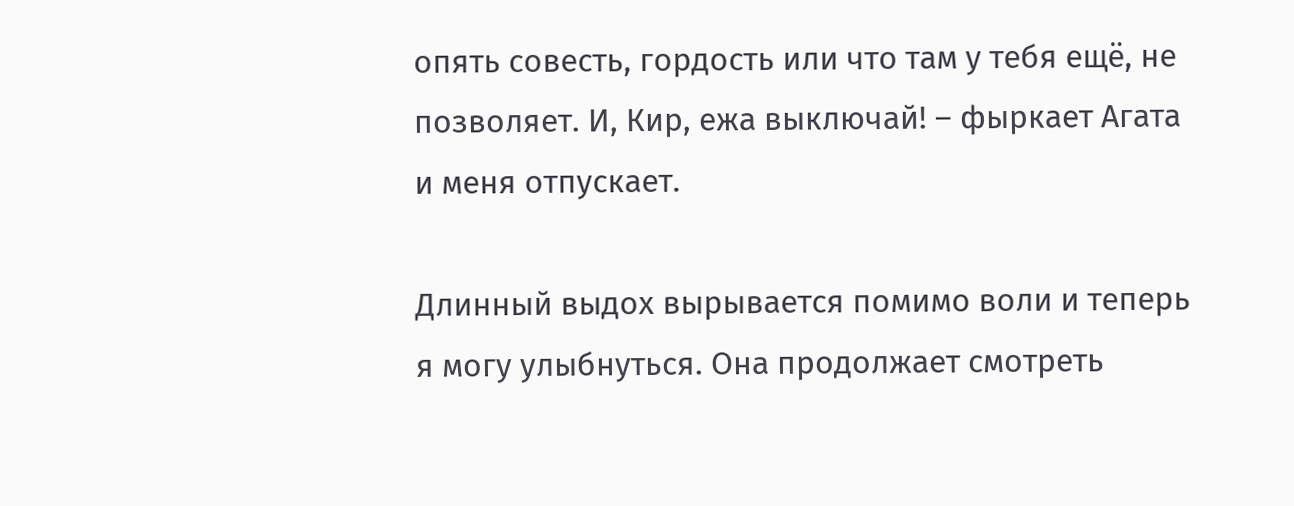опять совесть, гордость или что там у тебя ещё, не позволяет. И, Кир, ежа выключай! – фыркает Агата и меня отпускает.

Длинный выдох вырывается помимо воли и теперь я могу улыбнуться. Она продолжает смотреть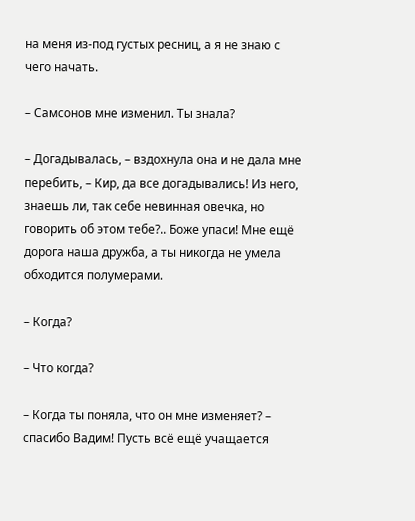на меня из-под густых ресниц, а я не знаю с чего начать.

– Самсонов мне изменил. Ты знала?

– Догадывалась, – вздохнула она и не дала мне перебить, – Кир, да все догадывались! Из него, знаешь ли, так себе невинная овечка, но говорить об этом тебе?.. Боже упаси! Мне ещё дорога наша дружба, а ты никогда не умела обходится полумерами.

– Когда?

– Что когда?

– Когда ты поняла, что он мне изменяет? – спасибо Вадим! Пусть всё ещё учащается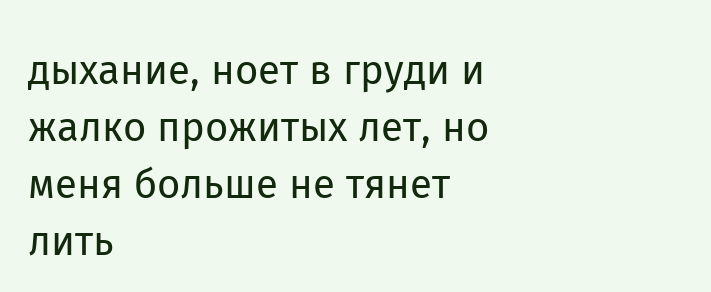дыхание, ноет в груди и жалко прожитых лет, но меня больше не тянет лить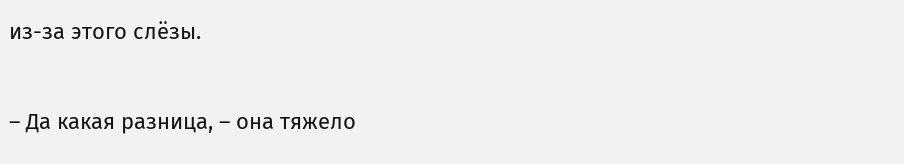из-за этого слёзы.

– Да какая разница, – она тяжело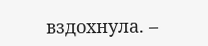вздохнула. –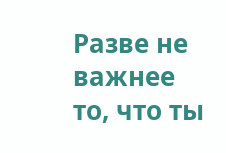Разве не важнее то, что ты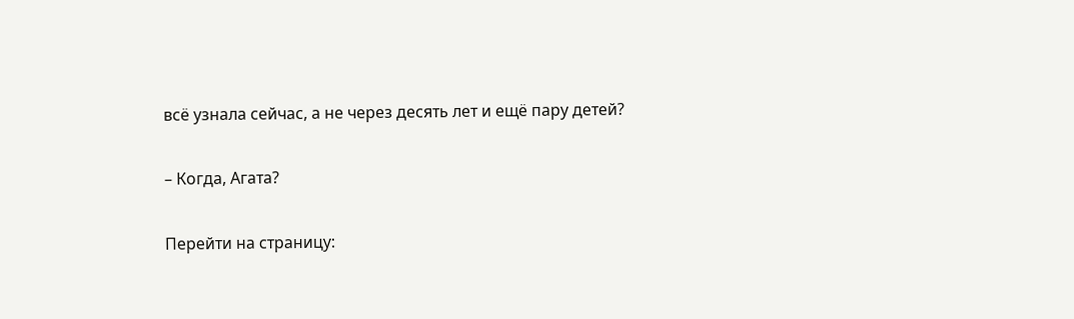всё узнала сейчас, а не через десять лет и ещё пару детей?

– Когда, Агата?

Перейти на страницу: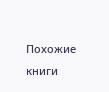Похожие книги